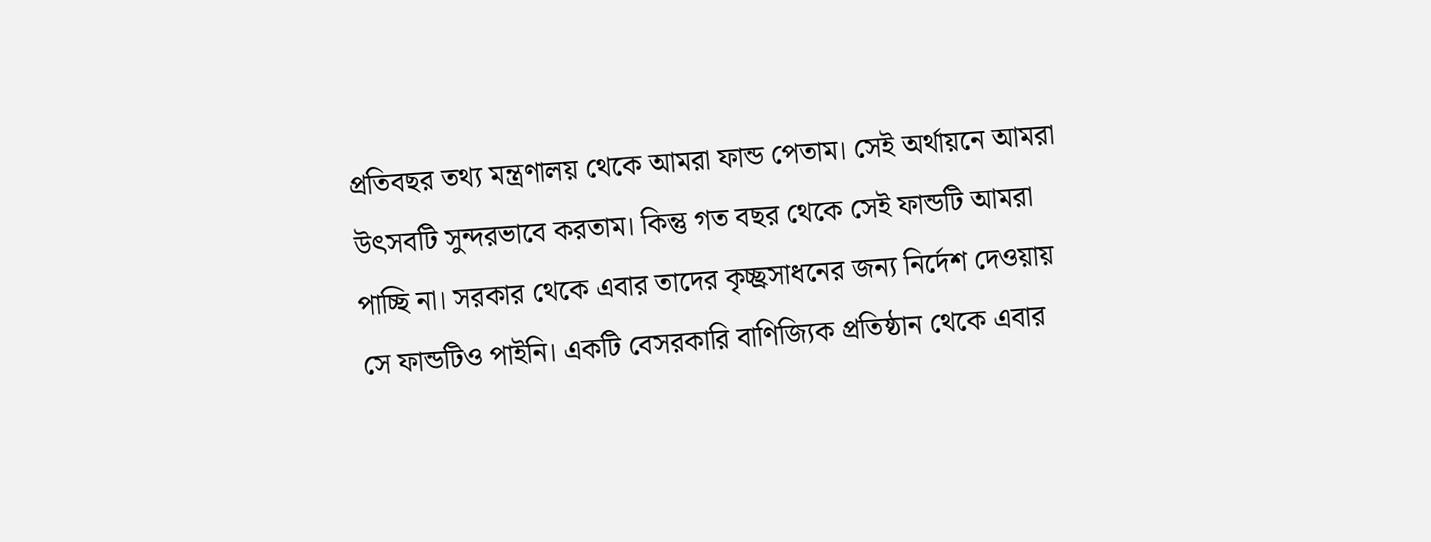প্রতিবছর তথ্য মন্ত্রণালয় থেকে আমরা ফান্ড পেতাম। সেই অর্থায়নে আমরা উৎসবটি সুন্দরভাবে করতাম। কিন্তু গত বছর থেকে সেই ফান্ডটি আমরা পাচ্ছি না। সরকার থেকে এবার তাদের কৃচ্ছ্রসাধনের জন্য নির্দেশ দেওয়ায় সে ফান্ডটিও পাইনি। একটি বেসরকারি বাণিজ্যিক প্রতিষ্ঠান থেকে এবার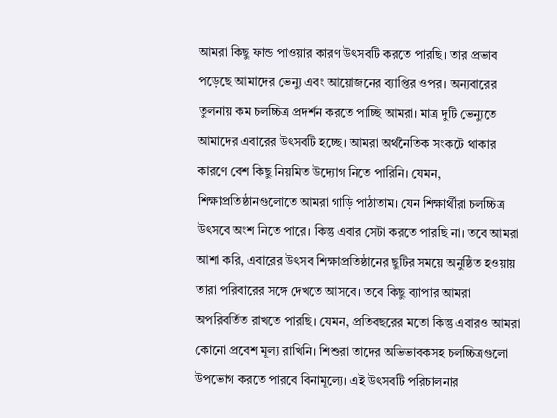আমরা কিছু ফান্ড পাওয়ার কারণ উৎসবটি করতে পারছি। তার প্রভাব পড়েছে আমাদের ভেন্যু এবং আয়োজনের ব্যাপ্তির ওপর। অন্যবারের তুলনায় কম চলচ্চিত্র প্রদর্শন করতে পাচ্ছি আমরা। মাত্র দুটি ভেন্যুতে আমাদের এবারের উৎসবটি হচ্ছে। আমরা অর্থনৈতিক সংকটে থাকার কারণে বেশ কিছু নিয়মিত উদ্যোগ নিতে পারিনি। যেমন, শিক্ষাপ্রতিষ্ঠানগুলোতে আমরা গাড়ি পাঠাতাম। যেন শিক্ষার্থীরা চলচ্চিত্র উৎসবে অংশ নিতে পারে। কিন্তু এবার সেটা করতে পারছি না। তবে আমরা আশা করি, এবারের উৎসব শিক্ষাপ্রতিষ্ঠানের ছুটির সময়ে অনুষ্ঠিত হওয়ায় তারা পরিবারের সঙ্গে দেখতে আসবে। তবে কিছু ব্যাপার আমরা অপরিবর্তিত রাখতে পারছি। যেমন, প্রতিবছরের মতো কিন্তু এবারও আমরা কোনো প্রবেশ মূল্য রাখিনি। শিশুরা তাদের অভিভাবকসহ চলচ্চিত্রগুলো উপভোগ করতে পারবে বিনামূল্যে। এই উৎসবটি পরিচালনার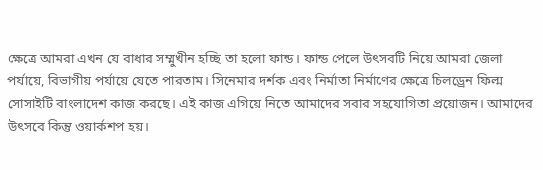ক্ষেত্রে আমরা এখন যে বাধার সম্মুখীন হচ্ছি তা হলো ফান্ড। ফান্ড পেলে উৎসবটি নিয়ে আমরা জেলা পর্যায়ে, বিভাগীয় পর্যায়ে যেতে পারতাম। সিনেমার দর্শক এবং নির্মাতা নির্মাণের ক্ষেত্রে চিলড্রেন ফিল্ম সোসাইটি বাংলাদেশ কাজ করছে। এই কাজ এগিয়ে নিতে আমাদের সবার সহযোগিতা প্রয়োজন। আমাদের উৎসবে কিন্তু ওয়ার্কশপ হয়।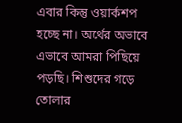এবার কিন্তু ওয়ার্কশপ হচ্ছে না। অর্থের অভাবে এভাবে আমরা পিছিয়ে পড়ছি। শিশুদের গড়ে তোলার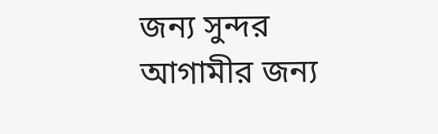জন্য সুন্দর আগামীর জন্য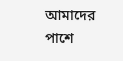আমাদের পাশে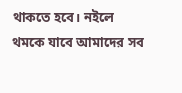থাকতে হবে। নইলে থমকে যাবে আমাদের সব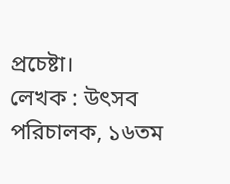প্রচেষ্টা।
লেখক : উৎসব পরিচালক, ১৬তম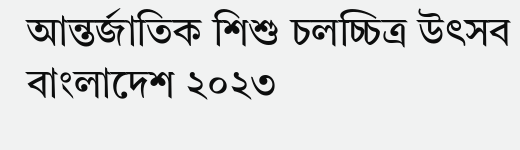আন্তর্জাতিক শিশু চলচ্চিত্র উৎসব বাংলাদেশ ২০২৩